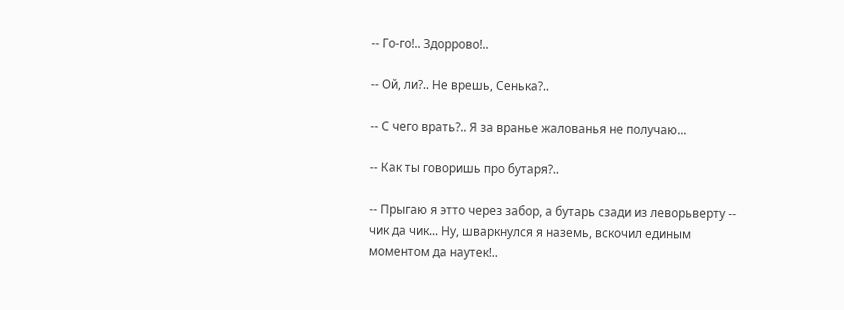-- Го-го!.. Здоррово!..

-- Ой, ли?.. Не врешь, Сенька?..

-- С чего врать?.. Я за вранье жалованья не получаю...

-- Как ты говоришь про бутаря?..

-- Прыгаю я этто через забор, а бутарь сзади из леворьверту -- чик да чик... Ну, шваркнулся я наземь, вскочил единым моментом да наутек!..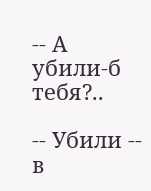-- А убили-б тебя?..

-- Убили -- в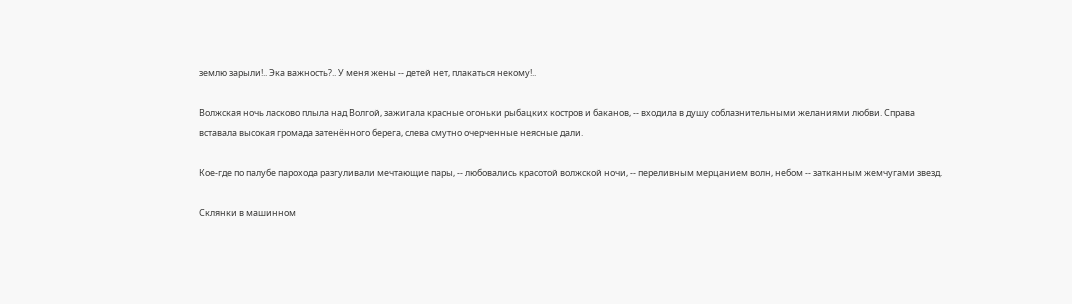землю зарыли!.. Эка важность?.. У меня жены -- детей нет, плакаться некому!..

Волжская ночь ласково плыла над Волгой, зажигала красные огоньки рыбацких костров и баканов, -- входила в душу соблазнительными желаниями любви. Справа вставала высокая громада затенённого берега, слева смутно очерченные неясные дали.

Кое-где по палубе парохода разгуливали мечтающие пары, -- любовались красотой волжской ночи, -- переливным мерцанием волн, небом -- затканным жемчугами звезд.

Склянки в машинном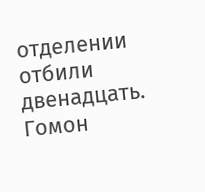отделении отбили двенадцать. Гомон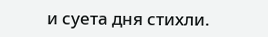и суета дня стихли.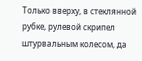Только вверху, в стеклянной рубке, рулевой скрипел штурвальным колесом, да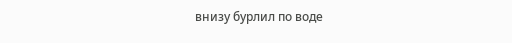внизу бурлил по воде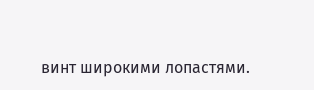винт широкими лопастями.